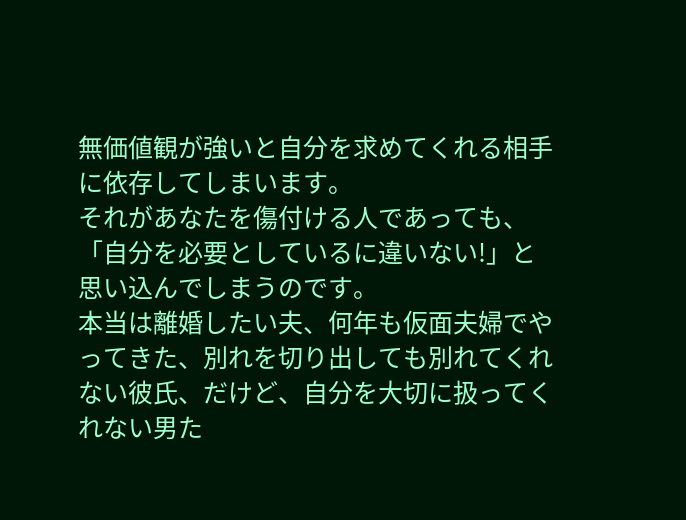無価値観が強いと自分を求めてくれる相手に依存してしまいます。
それがあなたを傷付ける人であっても、「自分を必要としているに違いない!」と思い込んでしまうのです。
本当は離婚したい夫、何年も仮面夫婦でやってきた、別れを切り出しても別れてくれない彼氏、だけど、自分を大切に扱ってくれない男た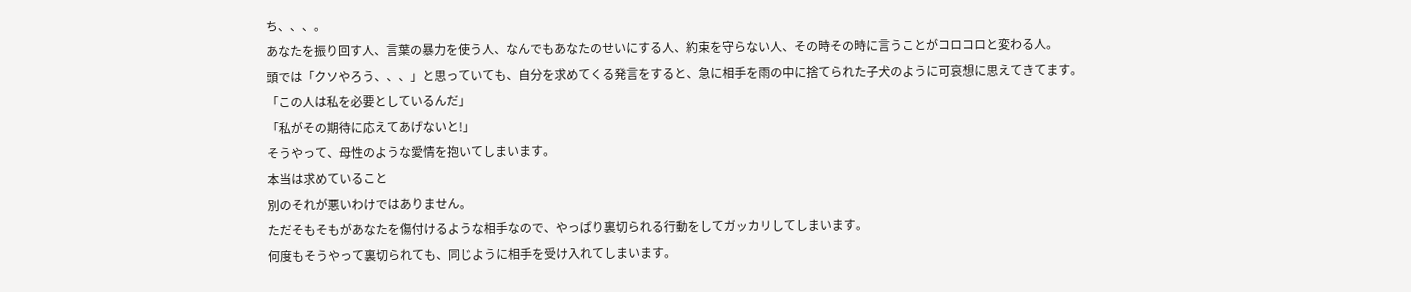ち、、、。
あなたを振り回す人、言葉の暴力を使う人、なんでもあなたのせいにする人、約束を守らない人、その時その時に言うことがコロコロと変わる人。
頭では「クソやろう、、、」と思っていても、自分を求めてくる発言をすると、急に相手を雨の中に捨てられた子犬のように可哀想に思えてきてます。
「この人は私を必要としているんだ」
「私がその期待に応えてあげないと!」
そうやって、母性のような愛情を抱いてしまいます。
本当は求めていること
別のそれが悪いわけではありません。
ただそもそもがあなたを傷付けるような相手なので、やっぱり裏切られる行動をしてガッカリしてしまいます。
何度もそうやって裏切られても、同じように相手を受け入れてしまいます。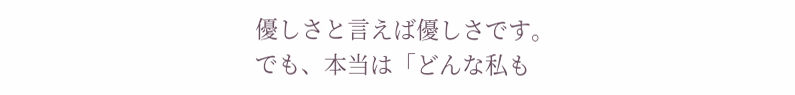優しさと言えば優しさです。
でも、本当は「どんな私も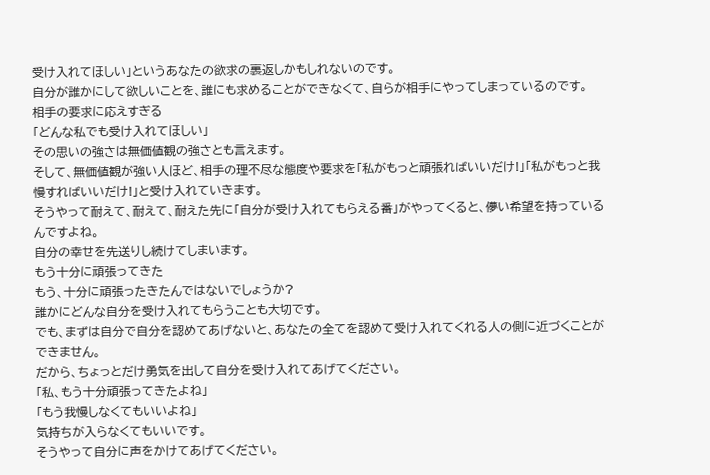受け入れてほしい」というあなたの欲求の裏返しかもしれないのです。
自分が誰かにして欲しいことを、誰にも求めることができなくて、自らが相手にやってしまっているのです。
相手の要求に応えすぎる
「どんな私でも受け入れてほしい」
その思いの強さは無価値観の強さとも言えます。
そして、無価値観が強い人ほど、相手の理不尽な態度や要求を「私がもっと頑張ればいいだけ!」「私がもっと我慢すればいいだけ!」と受け入れていきます。
そうやって耐えて、耐えて、耐えた先に「自分が受け入れてもらえる番」がやってくると、儚い希望を持っているんですよね。
自分の幸せを先送りし続けてしまいます。
もう十分に頑張ってきた
もう、十分に頑張ったきたんではないでしょうか?
誰かにどんな自分を受け入れてもらうことも大切です。
でも、まずは自分で自分を認めてあげないと、あなたの全てを認めて受け入れてくれる人の側に近づくことができません。
だから、ちょっとだけ勇気を出して自分を受け入れてあげてください。
「私、もう十分頑張ってきたよね」
「もう我慢しなくてもいいよね」
気持ちが入らなくてもいいです。
そうやって自分に声をかけてあげてください。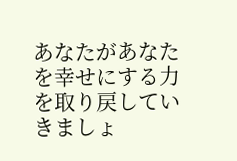あなたがあなたを幸せにする力を取り戻していきましょ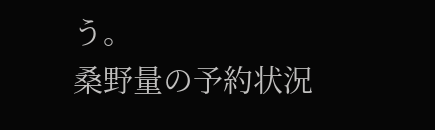う。
桑野量の予約状況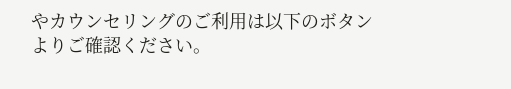やカウンセリングのご利用は以下のボタンよりご確認ください。